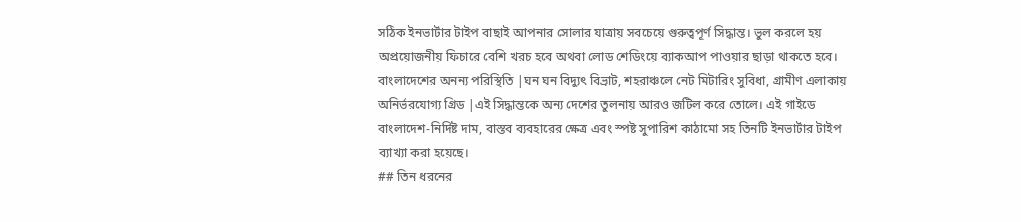সঠিক ইনভার্টার টাইপ বাছাই আপনার সোলার যাত্রায় সবচেয়ে গুরুত্বপূর্ণ সিদ্ধান্ত। ভুল করলে হয় অপ্রয়োজনীয় ফিচারে বেশি খরচ হবে অথবা লোড শেডিংয়ে ব্যাকআপ পাওয়ার ছাড়া থাকতে হবে। বাংলাদেশের অনন্য পরিস্থিতি |ঘন ঘন বিদ্যুৎ বিভ্রাট, শহরাঞ্চলে নেট মিটারিং সুবিধা, গ্রামীণ এলাকায় অনির্ভরযোগ্য গ্রিড |এই সিদ্ধান্তকে অন্য দেশের তুলনায় আরও জটিল করে তোলে। এই গাইডে বাংলাদেশ-নির্দিষ্ট দাম, বাস্তব ব্যবহারের ক্ষেত্র এবং স্পষ্ট সুপারিশ কাঠামো সহ তিনটি ইনভার্টার টাইপ ব্যাখ্যা করা হয়েছে।
## তিন ধরনের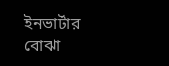ইনভার্টার বোঝা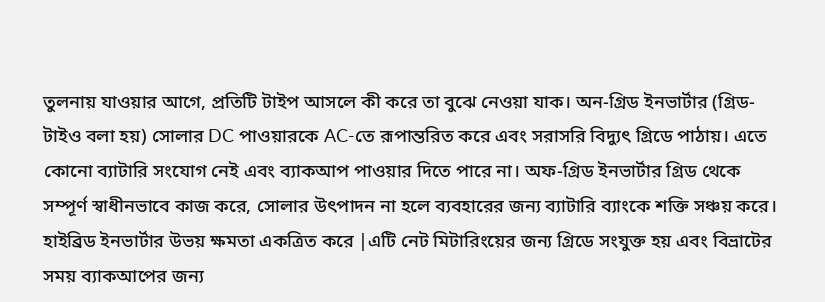তুলনায় যাওয়ার আগে, প্রতিটি টাইপ আসলে কী করে তা বুঝে নেওয়া যাক। অন-গ্রিড ইনভার্টার (গ্রিড-টাইও বলা হয়) সোলার DC পাওয়ারকে AC-তে রূপান্তরিত করে এবং সরাসরি বিদ্যুৎ গ্রিডে পাঠায়। এতে কোনো ব্যাটারি সংযোগ নেই এবং ব্যাকআপ পাওয়ার দিতে পারে না। অফ-গ্রিড ইনভার্টার গ্রিড থেকে সম্পূর্ণ স্বাধীনভাবে কাজ করে, সোলার উৎপাদন না হলে ব্যবহারের জন্য ব্যাটারি ব্যাংকে শক্তি সঞ্চয় করে। হাইব্রিড ইনভার্টার উভয় ক্ষমতা একত্রিত করে |এটি নেট মিটারিংয়ের জন্য গ্রিডে সংযুক্ত হয় এবং বিভ্রাটের সময় ব্যাকআপের জন্য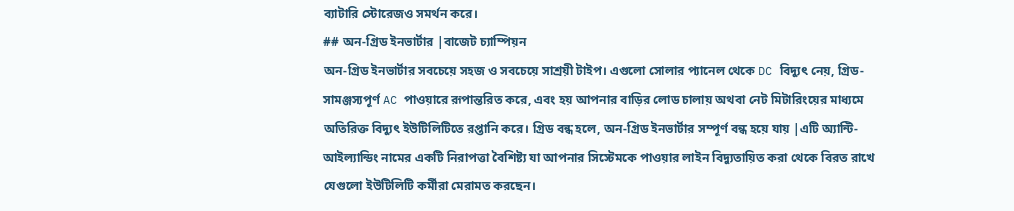ব্যাটারি স্টোরেজও সমর্থন করে।
## অন-গ্রিড ইনভার্টার |বাজেট চ্যাম্পিয়ন
অন-গ্রিড ইনভার্টার সবচেয়ে সহজ ও সবচেয়ে সাশ্রয়ী টাইপ। এগুলো সোলার প্যানেল থেকে DC বিদ্যুৎ নেয়, গ্রিড-সামঞ্জস্যপূর্ণ AC পাওয়ারে রূপান্তরিত করে, এবং হয় আপনার বাড়ির লোড চালায় অথবা নেট মিটারিংয়ের মাধ্যমে অতিরিক্ত বিদ্যুৎ ইউটিলিটিতে রপ্তানি করে। গ্রিড বন্ধ হলে, অন-গ্রিড ইনভার্টার সম্পূর্ণ বন্ধ হয়ে যায় |এটি অ্যান্টি-আইল্যান্ডিং নামের একটি নিরাপত্তা বৈশিষ্ট্য যা আপনার সিস্টেমকে পাওয়ার লাইন বিদ্যুতায়িত করা থেকে বিরত রাখে যেগুলো ইউটিলিটি কর্মীরা মেরামত করছেন।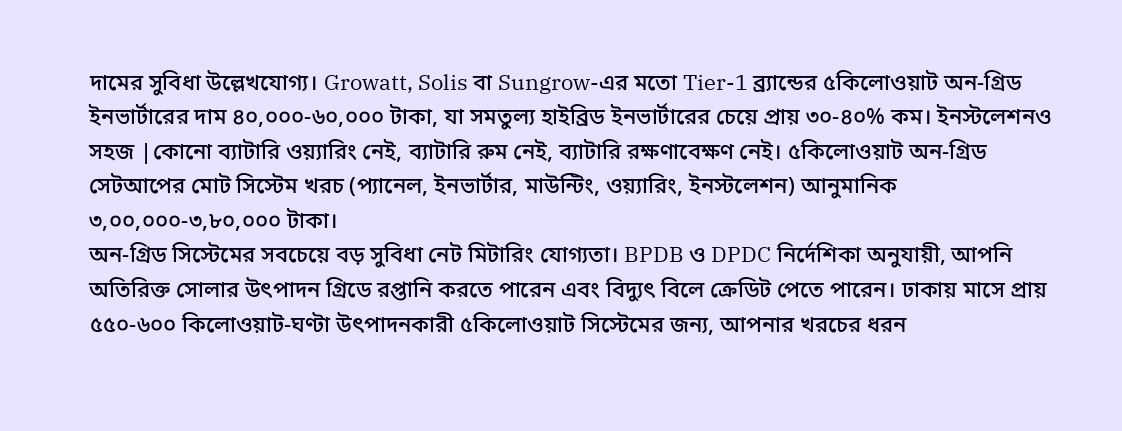দামের সুবিধা উল্লেখযোগ্য। Growatt, Solis বা Sungrow-এর মতো Tier-1 ব্র্যান্ডের ৫কিলোওয়াট অন-গ্রিড ইনভার্টারের দাম ৪০,০০০-৬০,০০০ টাকা, যা সমতুল্য হাইব্রিড ইনভার্টারের চেয়ে প্রায় ৩০-৪০% কম। ইনস্টলেশনও সহজ |কোনো ব্যাটারি ওয়্যারিং নেই, ব্যাটারি রুম নেই, ব্যাটারি রক্ষণাবেক্ষণ নেই। ৫কিলোওয়াট অন-গ্রিড সেটআপের মোট সিস্টেম খরচ (প্যানেল, ইনভার্টার, মাউন্টিং, ওয়্যারিং, ইনস্টলেশন) আনুমানিক ৩,০০,০০০-৩,৮০,০০০ টাকা।
অন-গ্রিড সিস্টেমের সবচেয়ে বড় সুবিধা নেট মিটারিং যোগ্যতা। BPDB ও DPDC নির্দেশিকা অনুযায়ী, আপনি অতিরিক্ত সোলার উৎপাদন গ্রিডে রপ্তানি করতে পারেন এবং বিদ্যুৎ বিলে ক্রেডিট পেতে পারেন। ঢাকায় মাসে প্রায় ৫৫০-৬০০ কিলোওয়াট-ঘণ্টা উৎপাদনকারী ৫কিলোওয়াট সিস্টেমের জন্য, আপনার খরচের ধরন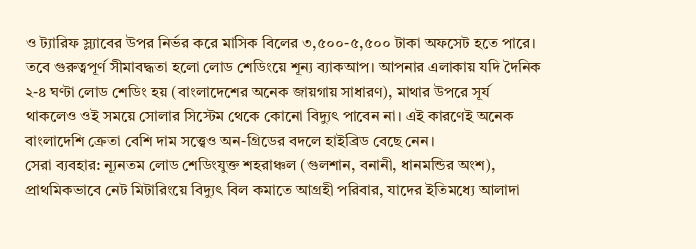ও ট্যারিফ স্ল্যাবের উপর নির্ভর করে মাসিক বিলের ৩,৫০০-৫,৫০০ টাকা অফসেট হতে পারে।
তবে গুরুত্বপূর্ণ সীমাবদ্ধতা হলো লোড শেডিংয়ে শূন্য ব্যাকআপ। আপনার এলাকায় যদি দৈনিক ২-৪ ঘণ্টা লোড শেডিং হয় (বাংলাদেশের অনেক জায়গায় সাধারণ), মাথার উপরে সূর্য থাকলেও ওই সময়ে সোলার সিস্টেম থেকে কোনো বিদ্যুৎ পাবেন না। এই কারণেই অনেক বাংলাদেশি ক্রেতা বেশি দাম সত্ত্বেও অন-গ্রিডের বদলে হাইব্রিড বেছে নেন।
সেরা ব্যবহার: ন্যূনতম লোড শেডিংযুক্ত শহরাঞ্চল (গুলশান, বনানী, ধানমন্ডির অংশ), প্রাথমিকভাবে নেট মিটারিংয়ে বিদ্যুৎ বিল কমাতে আগ্রহী পরিবার, যাদের ইতিমধ্যে আলাদা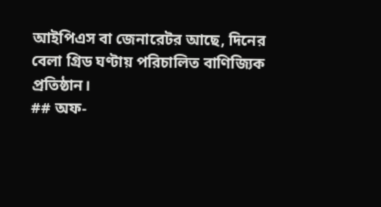আইপিএস বা জেনারেটর আছে, দিনের বেলা গ্রিড ঘণ্টায় পরিচালিত বাণিজ্যিক প্রতিষ্ঠান।
## অফ-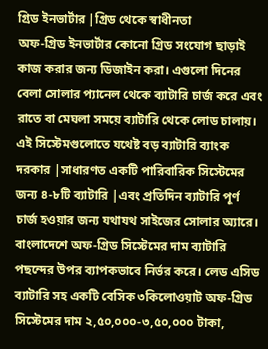গ্রিড ইনভার্টার |গ্রিড থেকে স্বাধীনতা
অফ-গ্রিড ইনভার্টার কোনো গ্রিড সংযোগ ছাড়াই কাজ করার জন্য ডিজাইন করা। এগুলো দিনের বেলা সোলার প্যানেল থেকে ব্যাটারি চার্জ করে এবং রাতে বা মেঘলা সময়ে ব্যাটারি থেকে লোড চালায়। এই সিস্টেমগুলোতে যথেষ্ট বড় ব্যাটারি ব্যাংক দরকার |সাধারণত একটি পারিবারিক সিস্টেমের জন্য ৪-৮টি ব্যাটারি |এবং প্রতিদিন ব্যাটারি পূর্ণ চার্জ হওয়ার জন্য যথাযথ সাইজের সোলার অ্যারে।
বাংলাদেশে অফ-গ্রিড সিস্টেমের দাম ব্যাটারি পছন্দের উপর ব্যাপকভাবে নির্ভর করে। লেড এসিড ব্যাটারি সহ একটি বেসিক ৩কিলোওয়াট অফ-গ্রিড সিস্টেমের দাম ২,৫০,০০০-৩,৫০,০০০ টাকা,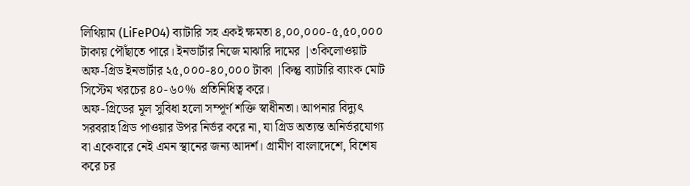লিথিয়াম (LiFePO4) ব্যাটারি সহ একই ক্ষমতা ৪,০০,০০০-৫,৫০,০০০ টাকায় পৌঁছাতে পারে। ইনভার্টার নিজে মাঝারি দামের |৩কিলোওয়াট অফ-গ্রিড ইনভার্টার ২৫,০০০-৪০,০০০ টাকা |কিন্তু ব্যাটারি ব্যাংক মোট সিস্টেম খরচের ৪০-৬০% প্রতিনিধিত্ব করে।
অফ-গ্রিডের মূল সুবিধা হলো সম্পূর্ণ শক্তি স্বাধীনতা। আপনার বিদ্যুৎ সরবরাহ গ্রিড পাওয়ার উপর নির্ভর করে না, যা গ্রিড অত্যন্ত অনির্ভরযোগ্য বা একেবারে নেই এমন স্থানের জন্য আদর্শ। গ্রামীণ বাংলাদেশে, বিশেষ করে চর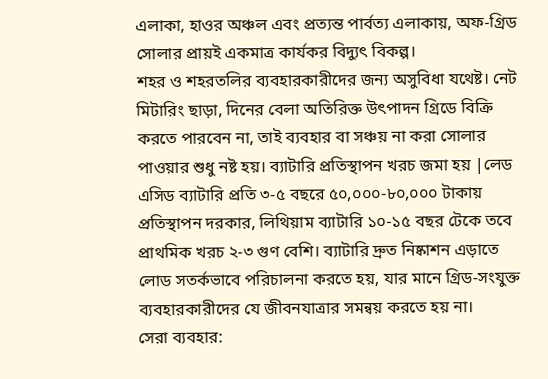এলাকা, হাওর অঞ্চল এবং প্রত্যন্ত পার্বত্য এলাকায়, অফ-গ্রিড সোলার প্রায়ই একমাত্র কার্যকর বিদ্যুৎ বিকল্প।
শহর ও শহরতলির ব্যবহারকারীদের জন্য অসুবিধা যথেষ্ট। নেট মিটারিং ছাড়া, দিনের বেলা অতিরিক্ত উৎপাদন গ্রিডে বিক্রি করতে পারবেন না, তাই ব্যবহার বা সঞ্চয় না করা সোলার পাওয়ার শুধু নষ্ট হয়। ব্যাটারি প্রতিস্থাপন খরচ জমা হয় |লেড এসিড ব্যাটারি প্রতি ৩-৫ বছরে ৫০,০০০-৮০,০০০ টাকায় প্রতিস্থাপন দরকার, লিথিয়াম ব্যাটারি ১০-১৫ বছর টেকে তবে প্রাথমিক খরচ ২-৩ গুণ বেশি। ব্যাটারি দ্রুত নিষ্কাশন এড়াতে লোড সতর্কভাবে পরিচালনা করতে হয়, যার মানে গ্রিড-সংযুক্ত ব্যবহারকারীদের যে জীবনযাত্রার সমন্বয় করতে হয় না।
সেরা ব্যবহার: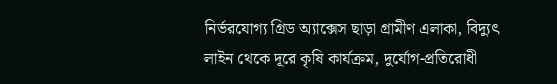নির্ভরযোগ্য গ্রিড অ্যাক্সেস ছাড়া গ্রামীণ এলাকা, বিদ্যুৎ লাইন থেকে দূরে কৃষি কার্যক্রম, দুর্যোগ-প্রতিরোধী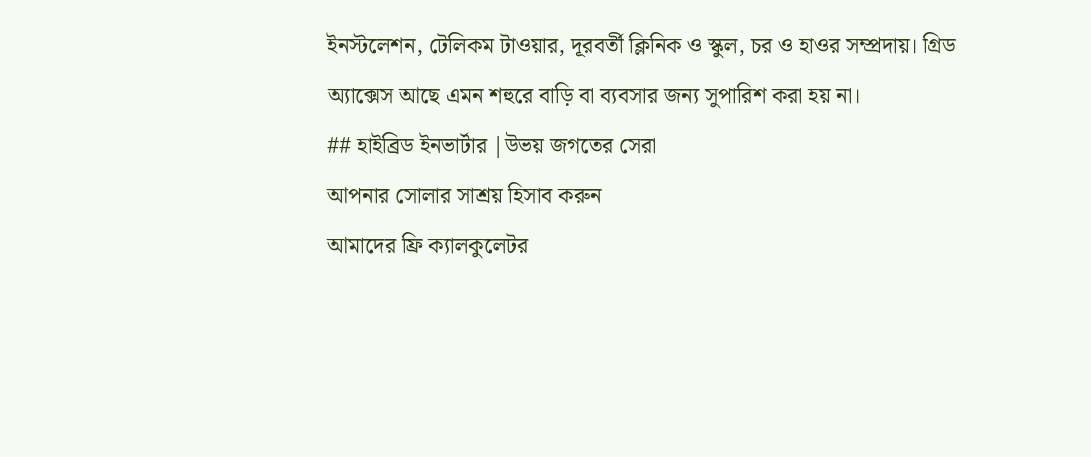ইনস্টলেশন, টেলিকম টাওয়ার, দূরবর্তী ক্লিনিক ও স্কুল, চর ও হাওর সম্প্রদায়। গ্রিড অ্যাক্সেস আছে এমন শহুরে বাড়ি বা ব্যবসার জন্য সুপারিশ করা হয় না।
## হাইব্রিড ইনভার্টার |উভয় জগতের সেরা
আপনার সোলার সাশ্রয় হিসাব করুন
আমাদের ফ্রি ক্যালকুলেটর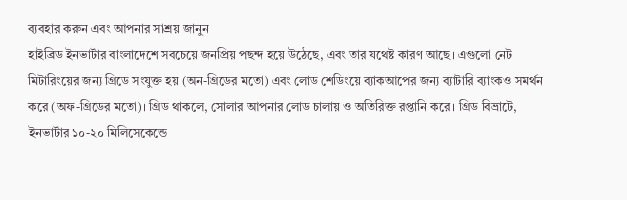ব্যবহার করুন এবং আপনার সাশ্রয় জানুন
হাইব্রিড ইনভার্টার বাংলাদেশে সবচেয়ে জনপ্রিয় পছন্দ হয়ে উঠেছে, এবং তার যথেষ্ট কারণ আছে। এগুলো নেট মিটারিংয়ের জন্য গ্রিডে সংযুক্ত হয় (অন-গ্রিডের মতো) এবং লোড শেডিংয়ে ব্যাকআপের জন্য ব্যাটারি ব্যাংকও সমর্থন করে (অফ-গ্রিডের মতো)। গ্রিড থাকলে, সোলার আপনার লোড চালায় ও অতিরিক্ত রপ্তানি করে। গ্রিড বিভ্রাটে, ইনভার্টার ১০-২০ মিলিসেকেন্ডে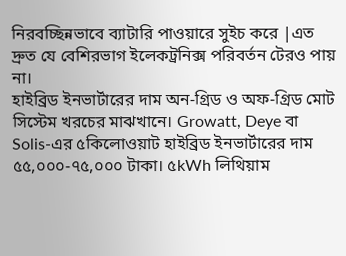নিরবচ্ছিন্নভাবে ব্যাটারি পাওয়ারে সুইচ করে |এত দ্রুত যে বেশিরভাগ ইলেকট্রনিক্স পরিবর্তন টেরও পায় না।
হাইব্রিড ইনভার্টারের দাম অন-গ্রিড ও অফ-গ্রিড মোট সিস্টেম খরচের মাঝখানে। Growatt, Deye বা Solis-এর ৫কিলোওয়াট হাইব্রিড ইনভার্টারের দাম ৫৫,০০০-৭৫,০০০ টাকা। ৫kWh লিথিয়াম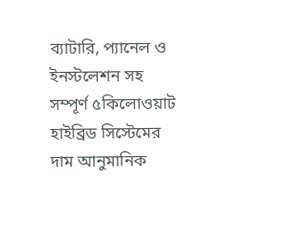ব্যাটারি, প্যানেল ও ইনস্টলেশন সহ সম্পূর্ণ ৫কিলোওয়াট হাইব্রিড সিস্টেমের দাম আনুমানিক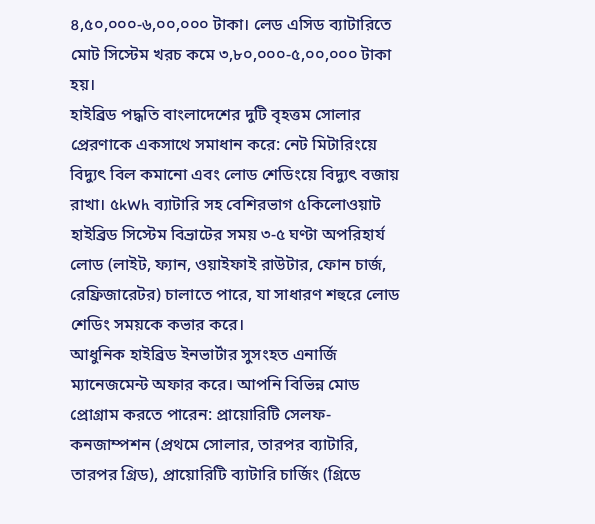৪,৫০,০০০-৬,০০,০০০ টাকা। লেড এসিড ব্যাটারিতে মোট সিস্টেম খরচ কমে ৩,৮০,০০০-৫,০০,০০০ টাকা হয়।
হাইব্রিড পদ্ধতি বাংলাদেশের দুটি বৃহত্তম সোলার প্রেরণাকে একসাথে সমাধান করে: নেট মিটারিংয়ে বিদ্যুৎ বিল কমানো এবং লোড শেডিংয়ে বিদ্যুৎ বজায় রাখা। ৫kWh ব্যাটারি সহ বেশিরভাগ ৫কিলোওয়াট হাইব্রিড সিস্টেম বিভ্রাটের সময় ৩-৫ ঘণ্টা অপরিহার্য লোড (লাইট, ফ্যান, ওয়াইফাই রাউটার, ফোন চার্জ, রেফ্রিজারেটর) চালাতে পারে, যা সাধারণ শহুরে লোড শেডিং সময়কে কভার করে।
আধুনিক হাইব্রিড ইনভার্টার সুসংহত এনার্জি ম্যানেজমেন্ট অফার করে। আপনি বিভিন্ন মোড প্রোগ্রাম করতে পারেন: প্রায়োরিটি সেলফ-কনজাম্পশন (প্রথমে সোলার, তারপর ব্যাটারি, তারপর গ্রিড), প্রায়োরিটি ব্যাটারি চার্জিং (গ্রিডে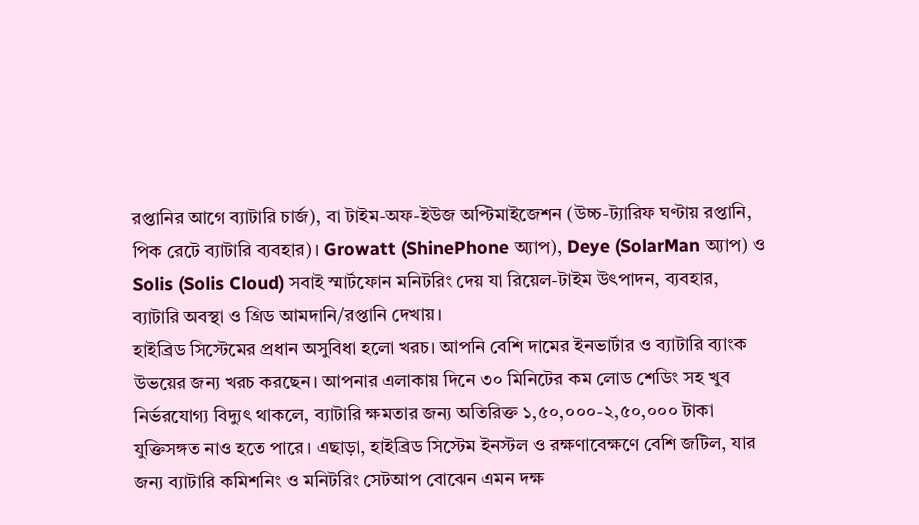রপ্তানির আগে ব্যাটারি চার্জ), বা টাইম-অফ-ইউজ অপ্টিমাইজেশন (উচ্চ-ট্যারিফ ঘণ্টায় রপ্তানি, পিক রেটে ব্যাটারি ব্যবহার)। Growatt (ShinePhone অ্যাপ), Deye (SolarMan অ্যাপ) ও Solis (Solis Cloud) সবাই স্মার্টফোন মনিটরিং দেয় যা রিয়েল-টাইম উৎপাদন, ব্যবহার, ব্যাটারি অবস্থা ও গ্রিড আমদানি/রপ্তানি দেখায়।
হাইব্রিড সিস্টেমের প্রধান অসুবিধা হলো খরচ। আপনি বেশি দামের ইনভার্টার ও ব্যাটারি ব্যাংক উভয়ের জন্য খরচ করছেন। আপনার এলাকায় দিনে ৩০ মিনিটের কম লোড শেডিং সহ খুব নির্ভরযোগ্য বিদ্যুৎ থাকলে, ব্যাটারি ক্ষমতার জন্য অতিরিক্ত ১,৫০,০০০-২,৫০,০০০ টাকা যুক্তিসঙ্গত নাও হতে পারে। এছাড়া, হাইব্রিড সিস্টেম ইনস্টল ও রক্ষণাবেক্ষণে বেশি জটিল, যার জন্য ব্যাটারি কমিশনিং ও মনিটরিং সেটআপ বোঝেন এমন দক্ষ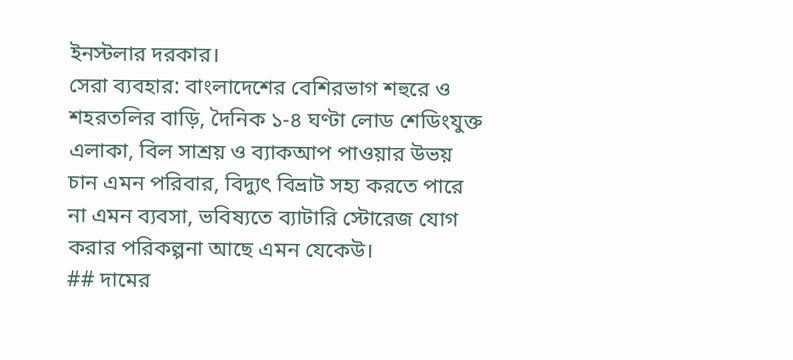ইনস্টলার দরকার।
সেরা ব্যবহার: বাংলাদেশের বেশিরভাগ শহুরে ও শহরতলির বাড়ি, দৈনিক ১-৪ ঘণ্টা লোড শেডিংযুক্ত এলাকা, বিল সাশ্রয় ও ব্যাকআপ পাওয়ার উভয় চান এমন পরিবার, বিদ্যুৎ বিভ্রাট সহ্য করতে পারে না এমন ব্যবসা, ভবিষ্যতে ব্যাটারি স্টোরেজ যোগ করার পরিকল্পনা আছে এমন যেকেউ।
## দামের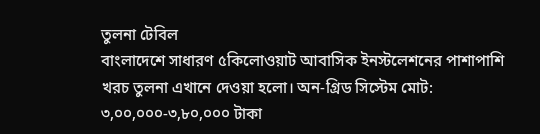তুলনা টেবিল
বাংলাদেশে সাধারণ ৫কিলোওয়াট আবাসিক ইনস্টলেশনের পাশাপাশি খরচ তুলনা এখানে দেওয়া হলো। অন-গ্রিড সিস্টেম মোট: ৩,০০,০০০-৩,৮০,০০০ টাকা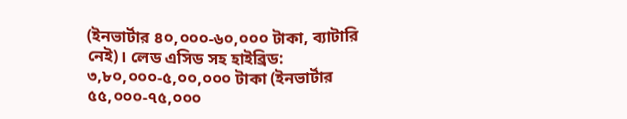(ইনভার্টার ৪০,০০০-৬০,০০০ টাকা, ব্যাটারি নেই)। লেড এসিড সহ হাইব্রিড: ৩,৮০,০০০-৫,০০,০০০ টাকা (ইনভার্টার ৫৫,০০০-৭৫,০০০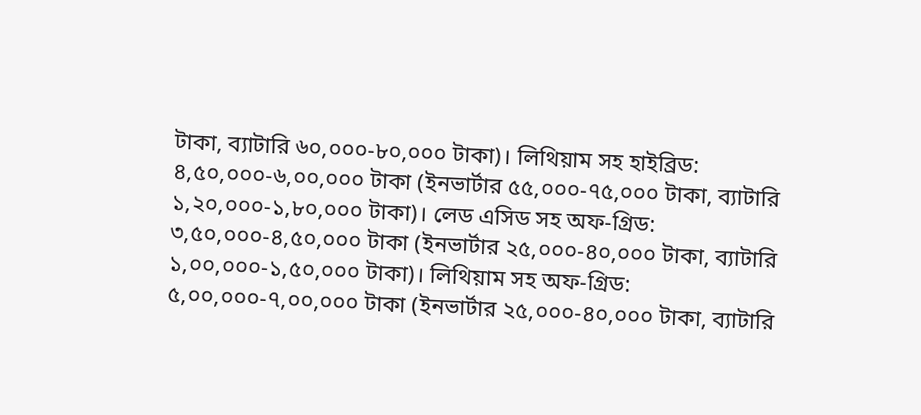টাকা, ব্যাটারি ৬০,০০০-৮০,০০০ টাকা)। লিথিয়াম সহ হাইব্রিড: ৪,৫০,০০০-৬,০০,০০০ টাকা (ইনভার্টার ৫৫,০০০-৭৫,০০০ টাকা, ব্যাটারি ১,২০,০০০-১,৮০,০০০ টাকা)। লেড এসিড সহ অফ-গ্রিড: ৩,৫০,০০০-৪,৫০,০০০ টাকা (ইনভার্টার ২৫,০০০-৪০,০০০ টাকা, ব্যাটারি ১,০০,০০০-১,৫০,০০০ টাকা)। লিথিয়াম সহ অফ-গ্রিড: ৫,০০,০০০-৭,০০,০০০ টাকা (ইনভার্টার ২৫,০০০-৪০,০০০ টাকা, ব্যাটারি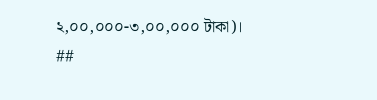২,০০,০০০-৩,০০,০০০ টাকা)।
##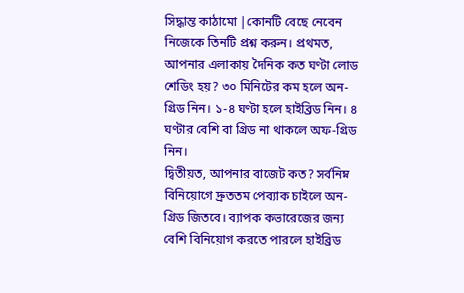সিদ্ধান্ত কাঠামো |কোনটি বেছে নেবেন
নিজেকে তিনটি প্রশ্ন করুন। প্রথমত, আপনার এলাকায় দৈনিক কত ঘণ্টা লোড শেডিং হয়? ৩০ মিনিটের কম হলে অন-গ্রিড নিন। ১-৪ ঘণ্টা হলে হাইব্রিড নিন। ৪ ঘণ্টার বেশি বা গ্রিড না থাকলে অফ-গ্রিড নিন।
দ্বিতীয়ত, আপনার বাজেট কত? সর্বনিম্ন বিনিয়োগে দ্রুততম পেব্যাক চাইলে অন-গ্রিড জিতবে। ব্যাপক কভারেজের জন্য বেশি বিনিয়োগ করতে পারলে হাইব্রিড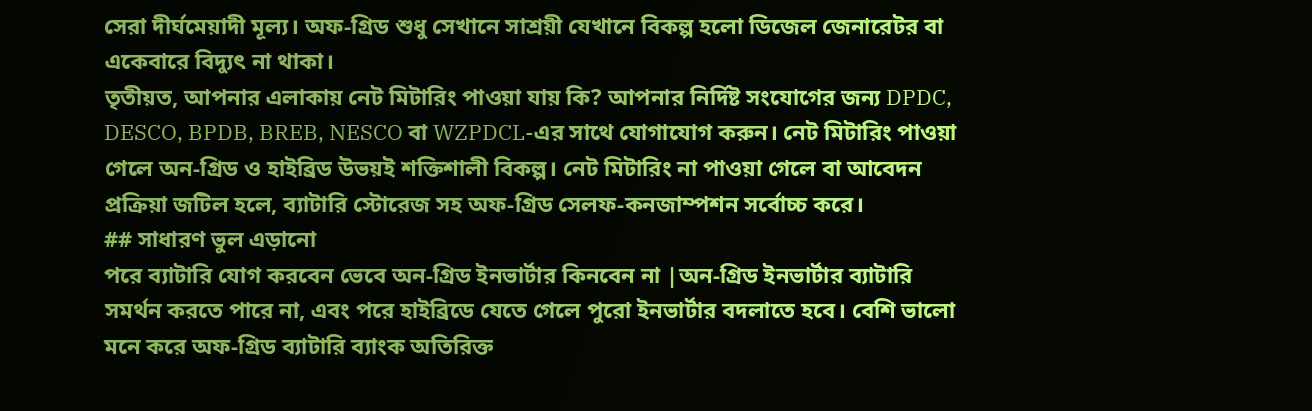সেরা দীর্ঘমেয়াদী মূল্য। অফ-গ্রিড শুধু সেখানে সাশ্রয়ী যেখানে বিকল্প হলো ডিজেল জেনারেটর বা একেবারে বিদ্যুৎ না থাকা।
তৃতীয়ত, আপনার এলাকায় নেট মিটারিং পাওয়া যায় কি? আপনার নির্দিষ্ট সংযোগের জন্য DPDC, DESCO, BPDB, BREB, NESCO বা WZPDCL-এর সাথে যোগাযোগ করুন। নেট মিটারিং পাওয়া গেলে অন-গ্রিড ও হাইব্রিড উভয়ই শক্তিশালী বিকল্প। নেট মিটারিং না পাওয়া গেলে বা আবেদন প্রক্রিয়া জটিল হলে, ব্যাটারি স্টোরেজ সহ অফ-গ্রিড সেলফ-কনজাম্পশন সর্বোচ্চ করে।
## সাধারণ ভুল এড়ানো
পরে ব্যাটারি যোগ করবেন ভেবে অন-গ্রিড ইনভার্টার কিনবেন না |অন-গ্রিড ইনভার্টার ব্যাটারি সমর্থন করতে পারে না, এবং পরে হাইব্রিডে যেতে গেলে পুরো ইনভার্টার বদলাতে হবে। বেশি ভালো মনে করে অফ-গ্রিড ব্যাটারি ব্যাংক অতিরিক্ত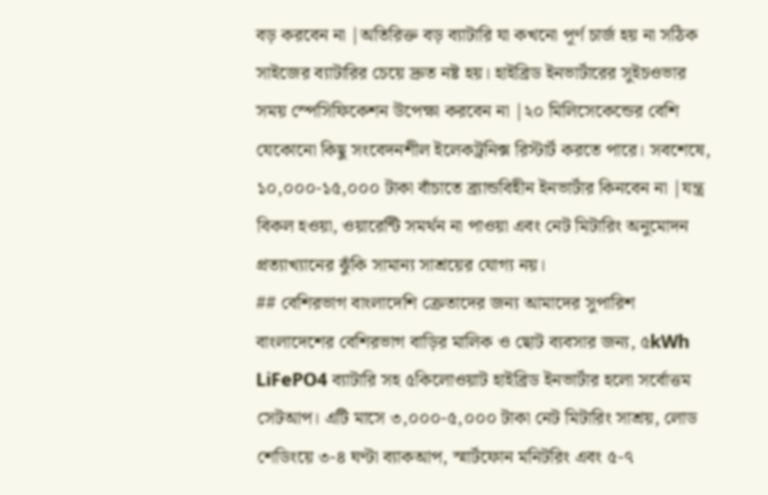বড় করবেন না |অতিরিক্ত বড় ব্যাটারি যা কখনো পূর্ণ চার্জ হয় না সঠিক সাইজের ব্যাটারির চেয়ে দ্রুত নষ্ট হয়। হাইব্রিড ইনভার্টারের সুইচওভার সময় স্পেসিফিকেশন উপেক্ষা করবেন না |২০ মিলিসেকেন্ডের বেশি যেকোনো কিছু সংবেদনশীল ইলেকট্রনিক্স রিস্টার্ট করতে পারে। সবশেষে, ১০,০০০-১৫,০০০ টাকা বাঁচাতে ব্র্যান্ডবিহীন ইনভার্টার কিনবেন না |যন্ত্র বিকল হওয়া, ওয়ারেন্টি সমর্থন না পাওয়া এবং নেট মিটারিং অনুমোদন প্রত্যাখ্যানের ঝুঁকি সামান্য সাশ্রয়ের যোগ্য নয়।
## বেশিরভাগ বাংলাদেশি ক্রেতাদের জন্য আমাদের সুপারিশ
বাংলাদেশের বেশিরভাগ বাড়ির মালিক ও ছোট ব্যবসার জন্য, ৫kWh LiFePO4 ব্যাটারি সহ ৫কিলোওয়াট হাইব্রিড ইনভার্টার হলো সর্বোত্তম সেটআপ। এটি মাসে ৩,০০০-৫,০০০ টাকা নেট মিটারিং সাশ্রয়, লোড শেডিংয়ে ৩-৪ ঘণ্টা ব্যাকআপ, স্মার্টফোন মনিটরিং এবং ৫-৭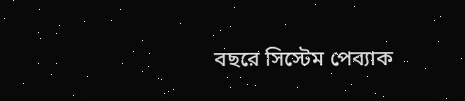বছরে সিস্টেম পেব্যাক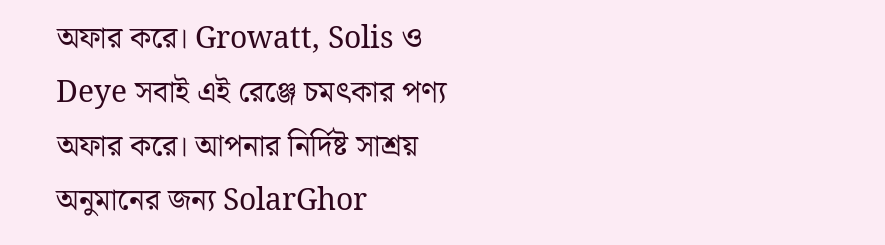অফার করে। Growatt, Solis ও Deye সবাই এই রেঞ্জে চমৎকার পণ্য অফার করে। আপনার নির্দিষ্ট সাশ্রয় অনুমানের জন্য SolarGhor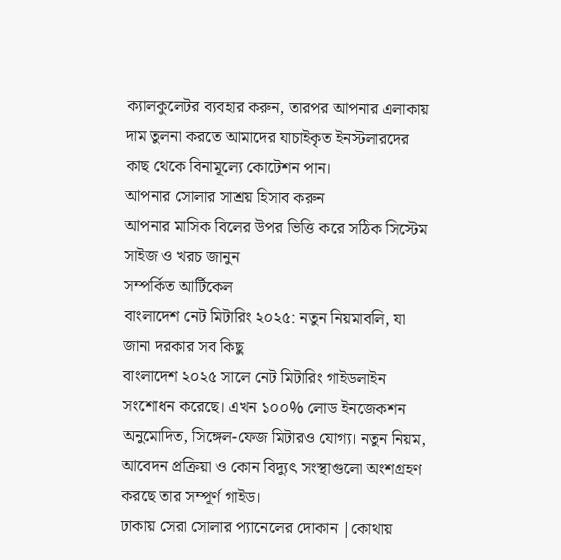ক্যালকুলেটর ব্যবহার করুন, তারপর আপনার এলাকায় দাম তুলনা করতে আমাদের যাচাইকৃত ইনস্টলারদের কাছ থেকে বিনামূল্যে কোটেশন পান।
আপনার সোলার সাশ্রয় হিসাব করুন
আপনার মাসিক বিলের উপর ভিত্তি করে সঠিক সিস্টেম সাইজ ও খরচ জানুন
সম্পর্কিত আর্টিকেল
বাংলাদেশ নেট মিটারিং ২০২৫: নতুন নিয়মাবলি, যা জানা দরকার সব কিছু
বাংলাদেশ ২০২৫ সালে নেট মিটারিং গাইডলাইন সংশোধন করেছে। এখন ১০০% লোড ইনজেকশন অনুমোদিত, সিঙ্গেল-ফেজ মিটারও যোগ্য। নতুন নিয়ম, আবেদন প্রক্রিয়া ও কোন বিদ্যুৎ সংস্থাগুলো অংশগ্রহণ করছে তার সম্পূর্ণ গাইড।
ঢাকায় সেরা সোলার প্যানেলের দোকান |কোথায়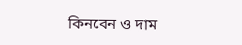কিনবেন ও দাম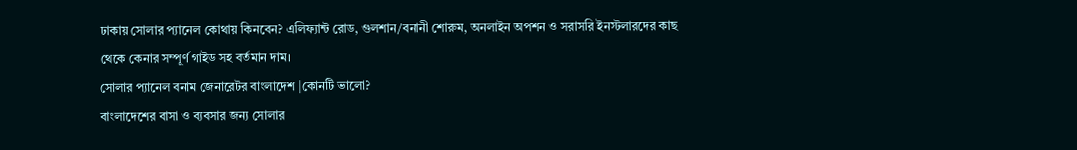ঢাকায় সোলার প্যানেল কোথায় কিনবেন? এলিফ্যান্ট রোড, গুলশান/বনানী শোরুম, অনলাইন অপশন ও সরাসরি ইনস্টলারদের কাছ থেকে কেনার সম্পূর্ণ গাইড সহ বর্তমান দাম।
সোলার প্যানেল বনাম জেনারেটর বাংলাদেশ |কোনটি ভালো?
বাংলাদেশের বাসা ও ব্যবসার জন্য সোলার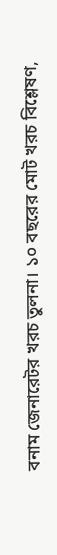বনাম জেনারেটর খরচ তুলনা। ১০ বছরের মোট খরচ বিশ্লেষণ,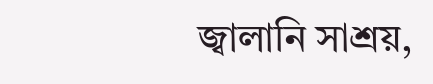জ্বালানি সাশ্রয়,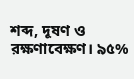শব্দ, দূষণ ও রক্ষণাবেক্ষণ। ৯৫%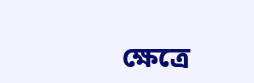ক্ষেত্রে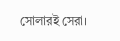সোলারই সেরা।